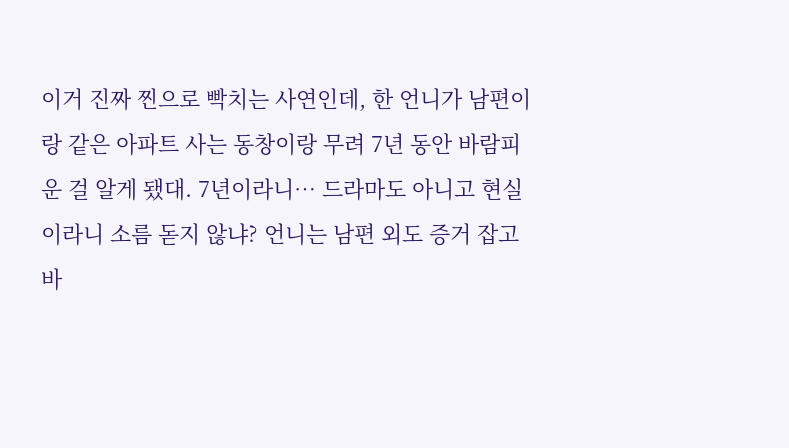이거 진짜 찐으로 빡치는 사연인데, 한 언니가 남편이랑 같은 아파트 사는 동창이랑 무려 7년 동안 바람피운 걸 알게 됐대. 7년이라니… 드라마도 아니고 현실이라니 소름 돋지 않냐? 언니는 남편 외도 증거 잡고 바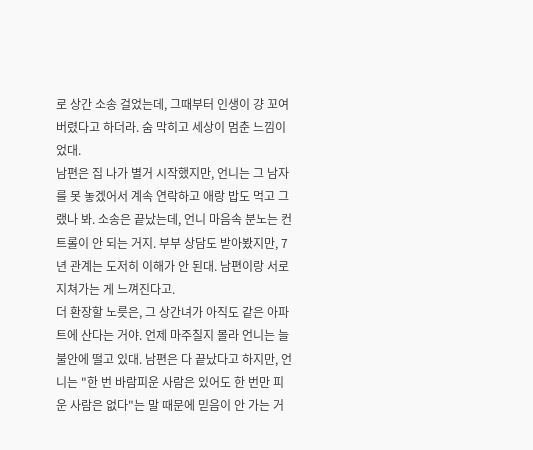로 상간 소송 걸었는데, 그때부터 인생이 걍 꼬여버렸다고 하더라. 숨 막히고 세상이 멈춘 느낌이었대.
남편은 집 나가 별거 시작했지만, 언니는 그 남자를 못 놓겠어서 계속 연락하고 애랑 밥도 먹고 그랬나 봐. 소송은 끝났는데, 언니 마음속 분노는 컨트롤이 안 되는 거지. 부부 상담도 받아봤지만, 7년 관계는 도저히 이해가 안 된대. 남편이랑 서로 지쳐가는 게 느껴진다고.
더 환장할 노릇은, 그 상간녀가 아직도 같은 아파트에 산다는 거야. 언제 마주칠지 몰라 언니는 늘 불안에 떨고 있대. 남편은 다 끝났다고 하지만, 언니는 "한 번 바람피운 사람은 있어도 한 번만 피운 사람은 없다"는 말 때문에 믿음이 안 가는 거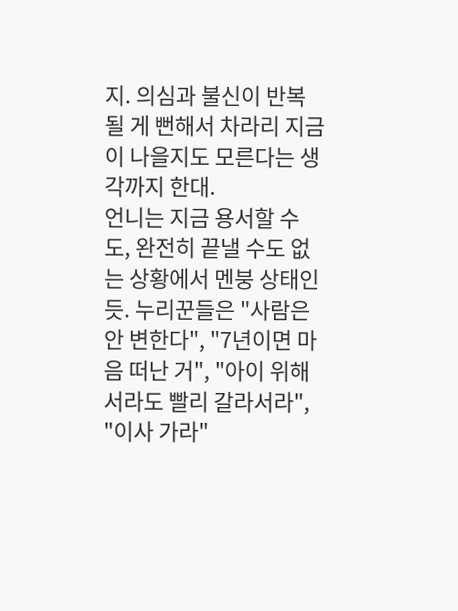지. 의심과 불신이 반복될 게 뻔해서 차라리 지금이 나을지도 모른다는 생각까지 한대.
언니는 지금 용서할 수도, 완전히 끝낼 수도 없는 상황에서 멘붕 상태인 듯. 누리꾼들은 "사람은 안 변한다", "7년이면 마음 떠난 거", "아이 위해서라도 빨리 갈라서라", "이사 가라"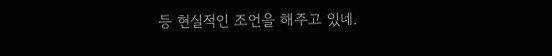등 현실적인 조언을 해주고 있네.